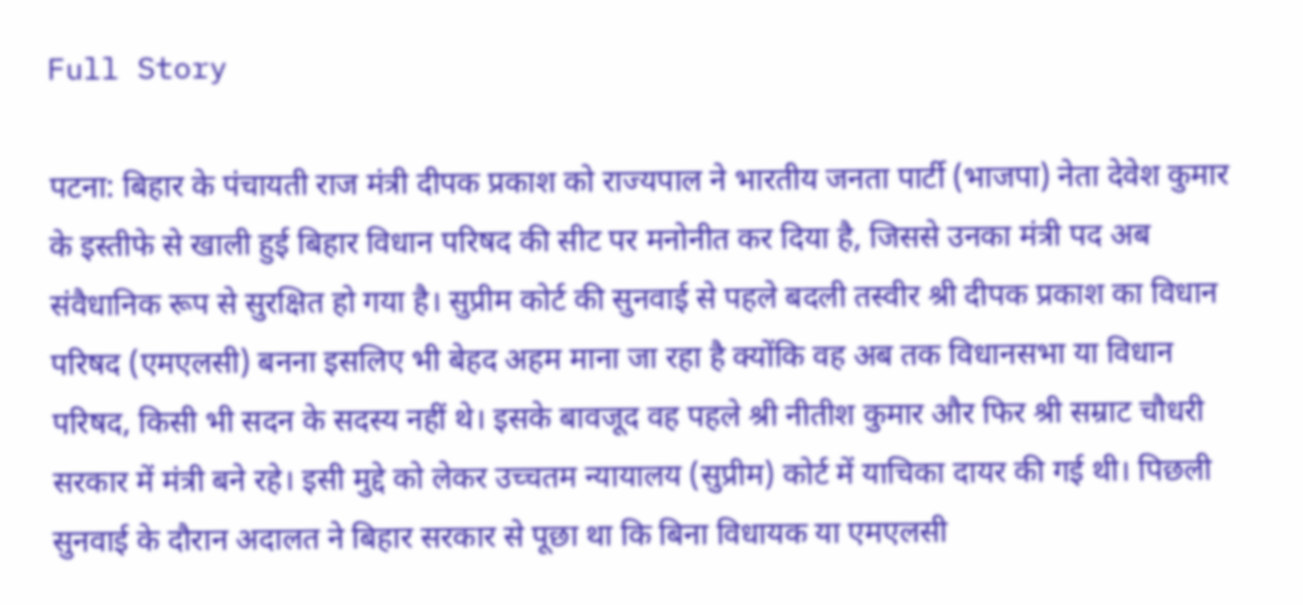Full Story

पटना: बिहार के पंचायती राज मंत्री दीपक प्रकाश को राज्यपाल ने भारतीय जनता पार्टी (भाजपा) नेता देवेश कुमार के इस्तीफे से खाली हुई बिहार विधान परिषद की सीट पर मनोनीत कर दिया है, जिससे उनका मंत्री पद अब संवैधानिक रूप से सुरक्षित हो गया है। सुप्रीम कोर्ट की सुनवाई से पहले बदली तस्वीर श्री दीपक प्रकाश का विधान परिषद (एमएलसी) बनना इसलिए भी बेहद अहम माना जा रहा है क्योंकि वह अब तक विधानसभा या विधान परिषद, किसी भी सदन के सदस्य नहीं थे। इसके बावजूद वह पहले श्री नीतीश कुमार और फिर श्री सम्राट चौधरी सरकार में मंत्री बने रहे। इसी मुद्दे को लेकर उच्चतम न्यायालय (सुप्रीम) कोर्ट में याचिका दायर की गई थी। पिछली सुनवाई के दौरान अदालत ने बिहार सरकार से पूछा था कि बिना विधायक या एमएलसी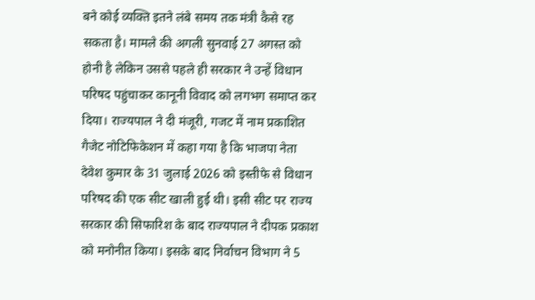बने कोई व्यक्ति इतने लंबे समय तक मंत्री कैसे रह सकता है। मामले की अगली सुनवाई 27 अगस्त को होनी है लेकिन उससे पहले ही सरकार ने उन्हें विधान परिषद पहुंचाकर कानूनी विवाद को लगभग समाप्त कर दिया। राज्यपाल ने दी मंजूरी, गजट में नाम प्रकाशित गैजेट नोटिफिकेशन में कहा गया है कि भाजपा नेता देवेश कुमार के 31 जुलाई 2026 को इस्तीफे से विधान परिषद की एक सीट खाली हुई थी। इसी सीट पर राज्य सरकार की सिफारिश के बाद राज्यपाल ने दीपक प्रकाश को मनोनीत किया। इसके बाद निर्वाचन विभाग ने 5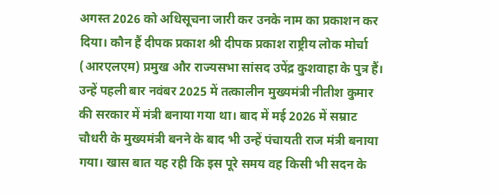अगस्त 2026 को अधिसूचना जारी कर उनके नाम का प्रकाशन कर दिया। कौन हैं दीपक प्रकाश श्री दीपक प्रकाश राष्ट्रीय लोक मोर्चा (आरएलएम) प्रमुख और राज्यसभा सांसद उपेंद्र कुशवाहा के पुत्र हैं। उन्हें पहली बार नवंबर 2025 में तत्कालीन मुख्यमंत्री नीतीश कुमार की सरकार में मंत्री बनाया गया था। बाद में मई 2026 में सम्राट चौधरी के मुख्यमंत्री बनने के बाद भी उन्हें पंचायती राज मंत्री बनाया गया। खास बात यह रही कि इस पूरे समय वह किसी भी सदन के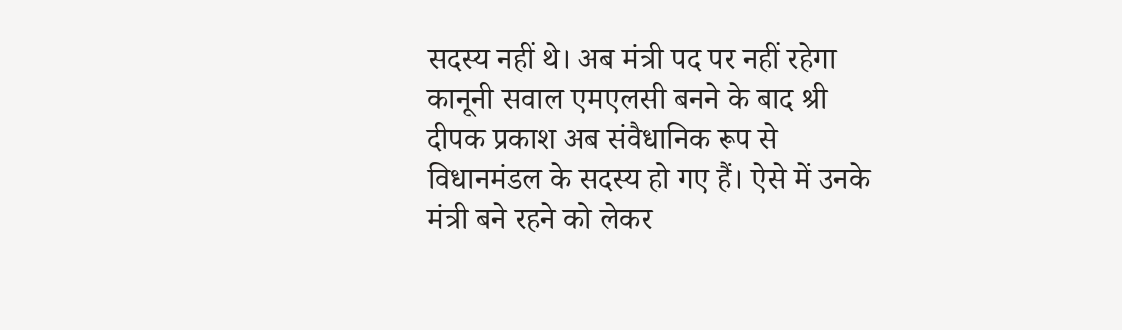सदस्य नहीं थे। अब मंत्री पद पर नहीं रहेगा कानूनी सवाल एमएलसी बनने के बाद श्री दीपक प्रकाश अब संवैधानिक रूप से विधानमंडल के सदस्य हो गए हैं। ऐसे में उनके मंत्री बने रहने को लेकर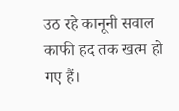उठ रहे कानूनी सवाल काफी हद तक खत्म हो गए हैं।